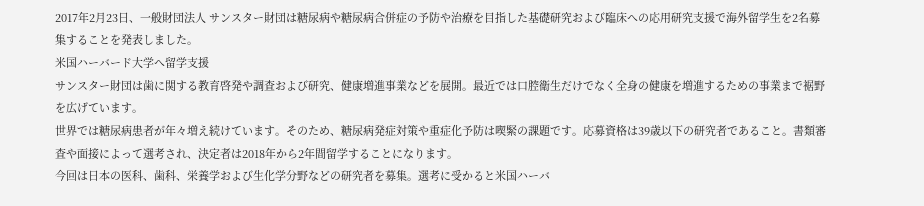2017年2月23日、一般財団法人 サンスター財団は糖尿病や糖尿病合併症の予防や治療を目指した基礎研究および臨床への応用研究支援で海外留学生を2名募集することを発表しました。
米国ハーバード大学へ留学支援
サンスター財団は歯に関する教育啓発や調査および研究、健康増進事業などを展開。最近では口腔衛生だけでなく全身の健康を増進するための事業まで裾野を広げています。
世界では糖尿病患者が年々増え続けています。そのため、糖尿病発症対策や重症化予防は喫緊の課題です。応募資格は39歳以下の研究者であること。書類審査や面接によって選考され、決定者は2018年から2年間留学することになります。
今回は日本の医科、歯科、栄養学および生化学分野などの研究者を募集。選考に受かると米国ハーバ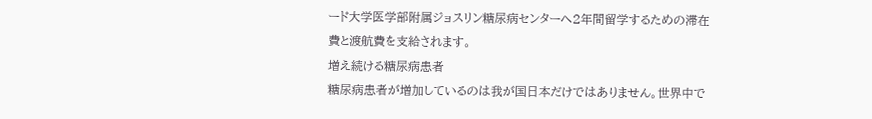ード大学医学部附属ジョスリン糖尿病センターへ2年間留学するための滞在費と渡航費を支給されます。
増え続ける糖尿病患者
糖尿病患者が増加しているのは我が国日本だけではありません。世界中で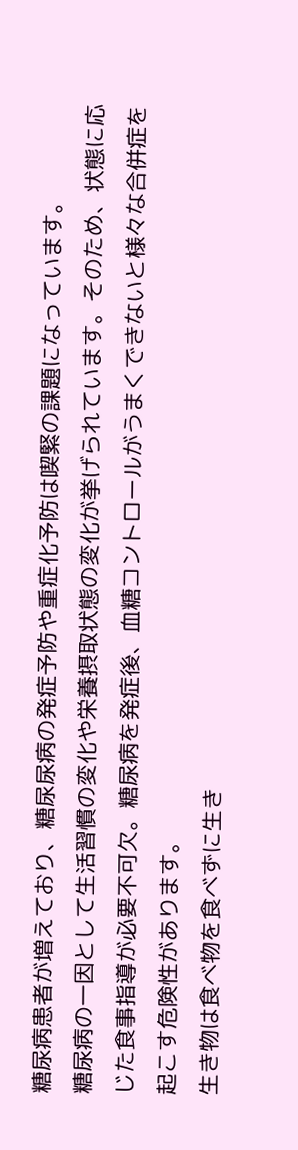糖尿病患者が増えており、糖尿尿病の発症予防や重症化予防は喫緊の課題になっています。
糖尿病の一因として生活習慣の変化や栄養摂取状態の変化が挙げられています。そのため、状態に応じた食事指導が必要不可欠。糖尿病を発症後、血糖コントロールがうまくできないと様々な合併症を起こす危険性があります。
生き物は食べ物を食べずに生き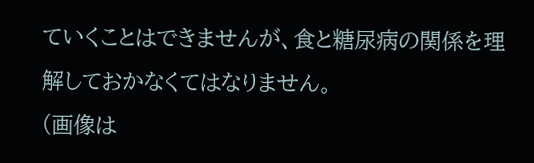ていくことはできませんが、食と糖尿病の関係を理解しておかなくてはなりません。
(画像は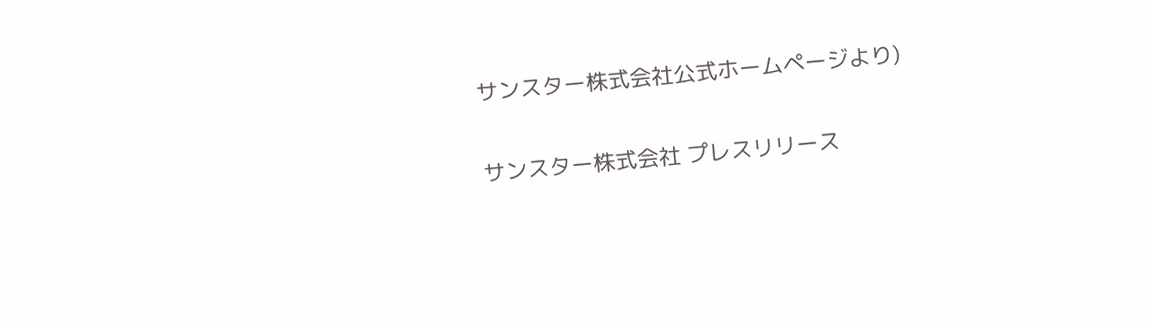サンスター株式会社公式ホームページより)

サンスター株式会社 プレスリリース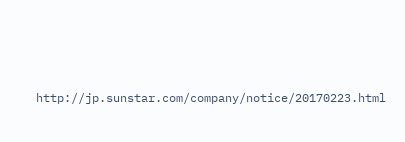http://jp.sunstar.com/company/notice/20170223.html